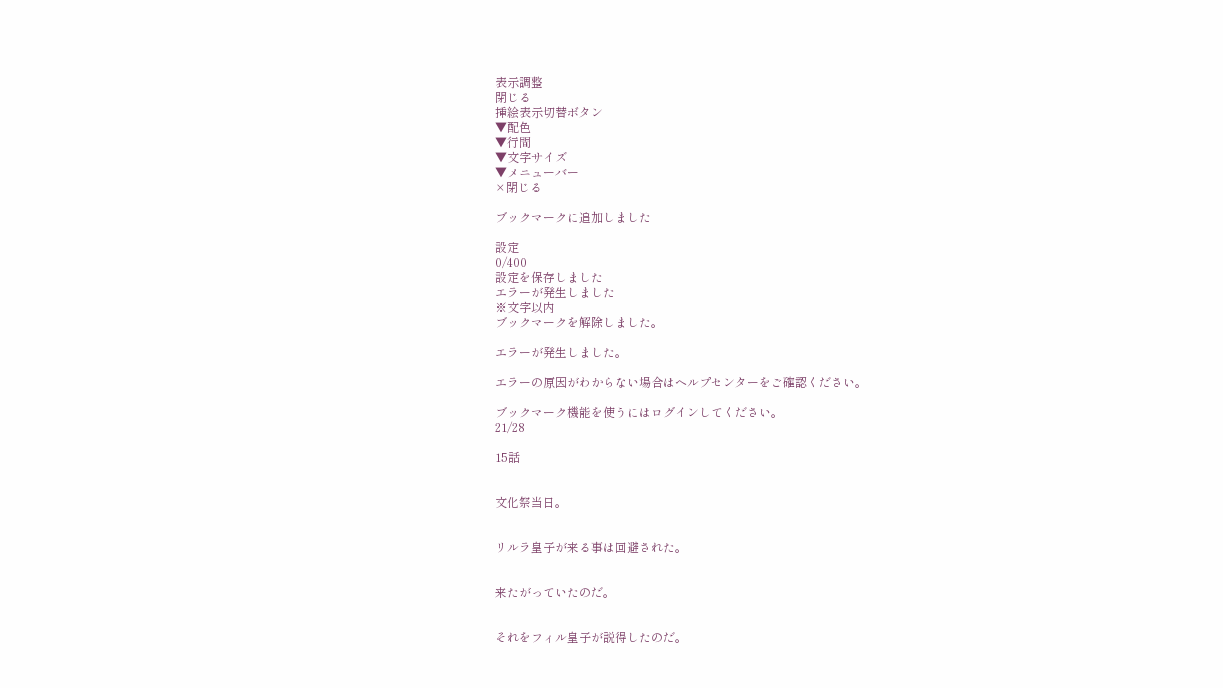表示調整
閉じる
挿絵表示切替ボタン
▼配色
▼行間
▼文字サイズ
▼メニューバー
×閉じる

ブックマークに追加しました

設定
0/400
設定を保存しました
エラーが発生しました
※文字以内
ブックマークを解除しました。

エラーが発生しました。

エラーの原因がわからない場合はヘルプセンターをご確認ください。

ブックマーク機能を使うにはログインしてください。
21/28

15話


文化祭当日。


リルラ皇子が来る事は回避された。


来たがっていたのだ。


それをフィル皇子が説得したのだ。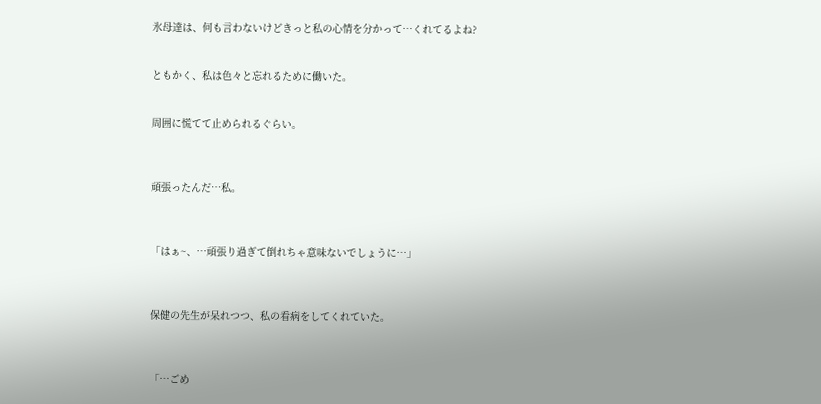氷母達は、何も言わないけどきっと私の心情を分かって…くれてるよね?


ともかく、私は色々と忘れるために働いた。


周囲に慌てて止められるぐらい。



頑張ったんだ…私。



「はぁ~、…頑張り過ぎて倒れちゃ意味ないでしょうに…」



保健の先生が呆れつつ、私の看病をしてくれていた。



「…ごめ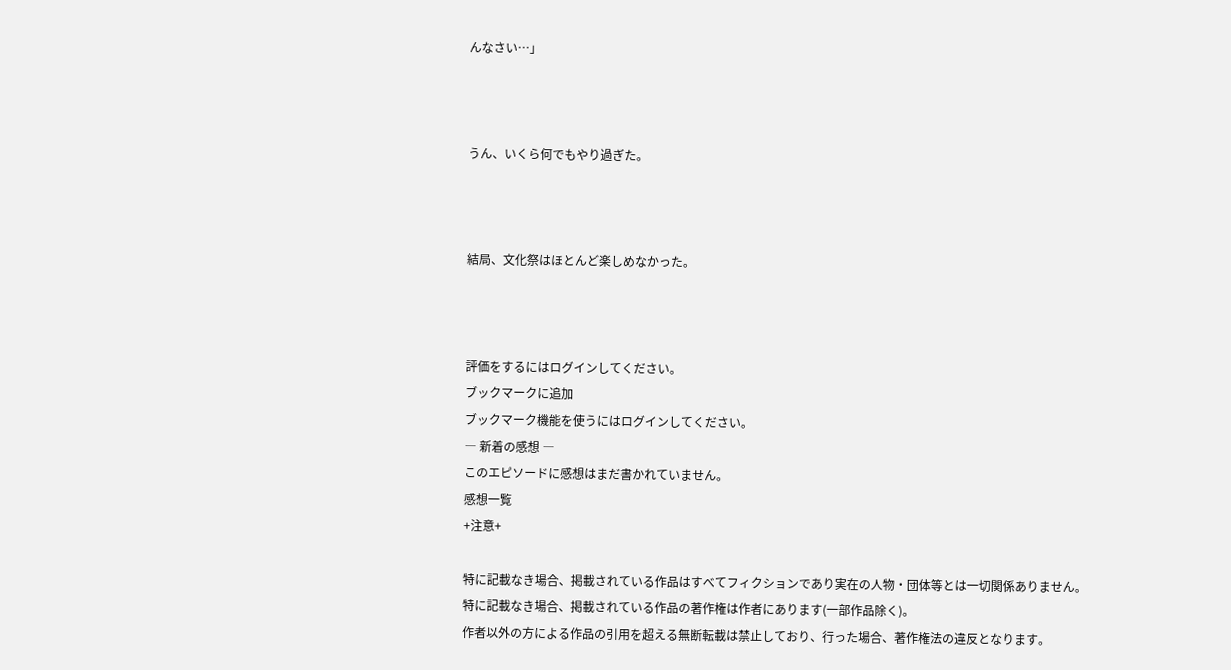んなさい…」



うん、いくら何でもやり過ぎた。



結局、文化祭はほとんど楽しめなかった。



評価をするにはログインしてください。
ブックマークに追加
ブックマーク機能を使うにはログインしてください。
― 新着の感想 ―
このエピソードに感想はまだ書かれていません。
感想一覧
+注意+

特に記載なき場合、掲載されている作品はすべてフィクションであり実在の人物・団体等とは一切関係ありません。
特に記載なき場合、掲載されている作品の著作権は作者にあります(一部作品除く)。
作者以外の方による作品の引用を超える無断転載は禁止しており、行った場合、著作権法の違反となります。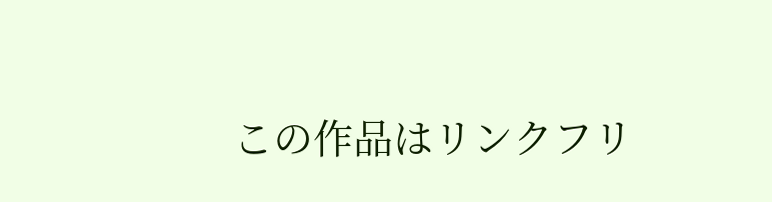この作品はリンクフリ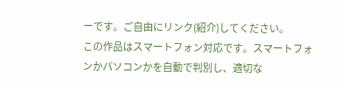ーです。ご自由にリンク(紹介)してください。
この作品はスマートフォン対応です。スマートフォンかパソコンかを自動で判別し、適切な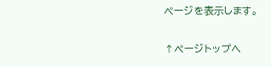ページを表示します。

↑ページトップへ